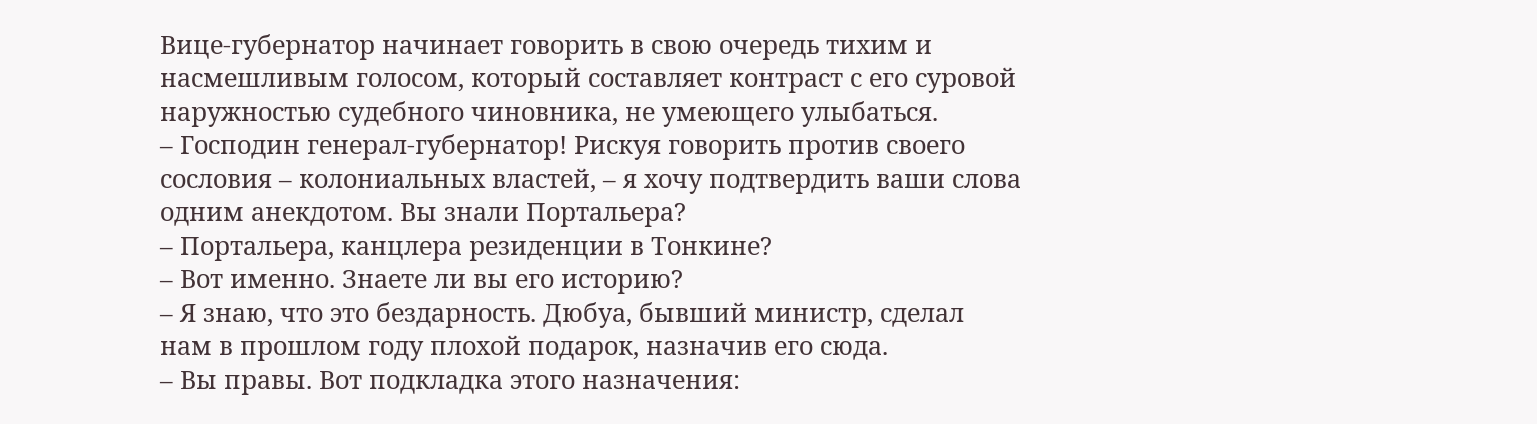Вице-губернатор начинает говорить в свою очередь тихим и насмешливым голосом, который составляет контраст с его суровой наружностью судебного чиновника, не умеющего улыбаться.
– Господин генерал-губернатор! Рискуя говорить против своего сословия – колониальных властей, – я хочу подтвердить ваши слова одним анекдотом. Вы знали Портальера?
– Портальера, канцлера резиденции в Тонкине?
– Вот именно. Знаете ли вы его историю?
– Я знаю, что это бездарность. Дюбуа, бывший министр, сделал нам в прошлом году плохой подарок, назначив его сюда.
– Вы правы. Вот подкладка этого назначения: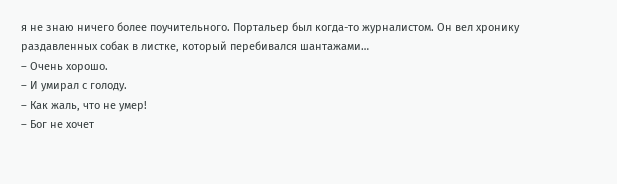я не знаю ничего более поучительного. Портальер был когда-то журналистом. Он вел хронику раздавленных собак в листке, который перебивался шантажами…
– Очень хорошо.
– И умирал с голоду.
– Как жаль, что не умер!
– Бог не хочет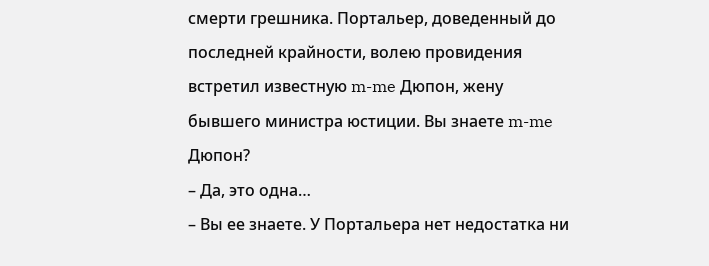смерти грешника. Портальер, доведенный до последней крайности, волею провидения встретил известную m-me Дюпон, жену бывшего министра юстиции. Вы знаете m-me Дюпон?
– Да, это одна…
– Вы ее знаете. У Портальера нет недостатка ни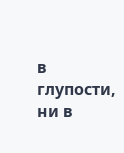в глупости, ни в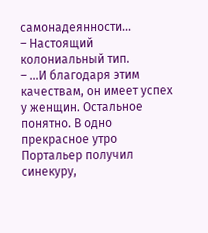самонадеянности…
– Настоящий колониальный тип.
– …И благодаря этим качествам, он имеет успех у женщин. Остальное понятно. В одно прекрасное утро Портальер получил синекуру,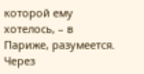которой ему хотелось, – в Париже, разумеется. Через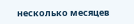несколько месяцев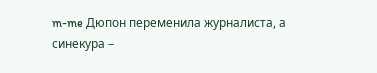m-me Дюпон переменила журналиста, а синекура –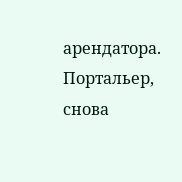арендатора. Портальер, снова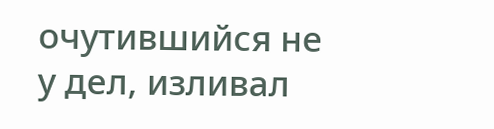очутившийся не у дел, изливал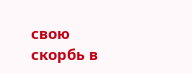свою скорбь в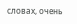словах, очень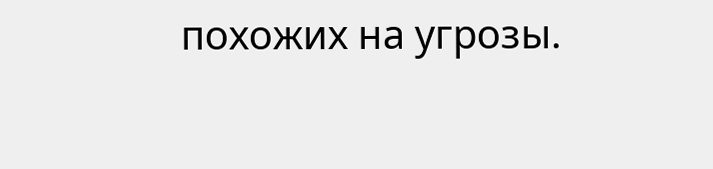похожих на угрозы.